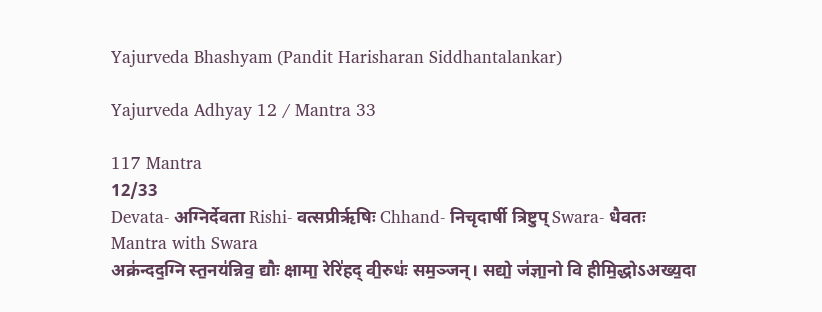Yajurveda Bhashyam (Pandit Harisharan Siddhantalankar)

Yajurveda Adhyay 12 / Mantra 33

117 Mantra
12/33
Devata- अग्निर्देवता Rishi- वत्सप्रीर्ऋषिः Chhand- निचृदार्षी त्रिष्टुप् Swara- धैवतः
Mantra with Swara
अक्र॑न्दद॒ग्नि स्त॒नय॑न्निव॒ द्यौः क्षामा॒ रेरि॑हद् वी॒रुधः॑ सम॒ञ्जन्। सद्यो॒ ज॑ज्ञा॒नो वि हीमि॒द्धोऽअख्य॒दा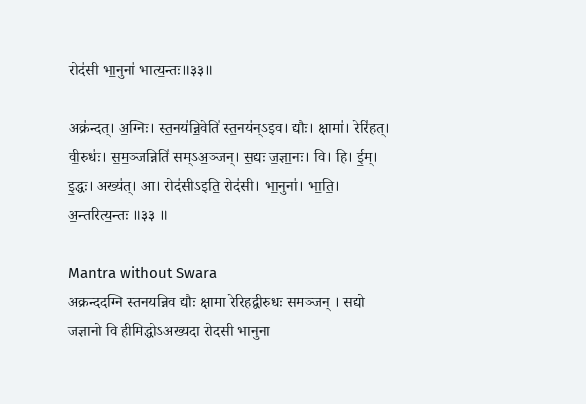रोद॑सी भा॒नुना॑ भात्य॒न्तः॥३३॥

अक्र॑न्दत्। अ॒ग्निः। स्त॒नय॑न्नि॒वेति॑ स्त॒नय॑न्ऽइव। द्यौः। क्षामा॑। रेरि॑हत्। वी॒रुधः॑। स॒म॒ञ्जन्निति॑ सम्ऽअ॒ञ्जन्। स॒द्यः ज॒ज्ञा॒नः। वि। हि। ई॒म्। इ॒द्धः। अख्य॑त्। आ। रोद॑सीऽइति॒ रोद॑सी। भा॒नुना॑। भा॒ति॒। अ॒न्तरित्य॒न्तः ॥३३ ॥

Mantra without Swara
अक्रन्ददग्नि स्तनयन्निव द्यौः क्षामा रेरिहद्वीरुधः समञ्जन् । सद्यो जज्ञानो वि हीमिद्धोऽअख्यदा रोदसी भानुना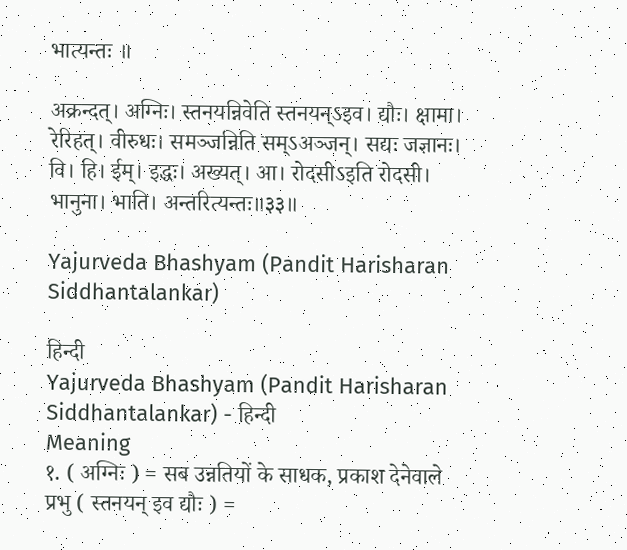भात्यन्तः ॥

अक्रन्दत्। अग्निः। स्तनयन्निवेति स्तनयन्ऽइव। द्यौः। क्षामा। रेरिहत्। वीरुधः। समञ्जन्निति सम्ऽअञ्जन्। सद्यः जज्ञानः। वि। हि। ईम्। इद्धः। अख्यत्। आ। रोदसीऽइति रोदसी। भानुना। भाति। अन्तरित्यन्तः॥३३॥

Yajurveda Bhashyam (Pandit Harisharan Siddhantalankar)

हिन्दी
Yajurveda Bhashyam (Pandit Harisharan Siddhantalankar) - हिन्दी
Meaning
१. ( अग्निः ) = सब उन्नतियों के साधक, प्रकाश देनेवाले प्रभु ( स्तनयन् इव द्यौः ) =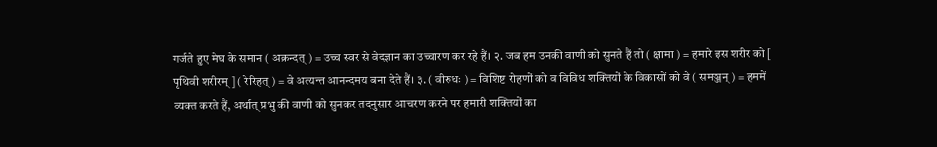गर्जते हुए मेघ के समान ( अक्रन्दत् ) = उच्च स्वर से वेदज्ञान का उच्चारण कर रहे हैं। २. जब हम उनकी वाणी को सुनते हैं तो ( क्षामा ) = हमारे इस शरीर को [ पृथिवी शरीरम् ] ( रेरिहत् ) = वे अत्यन्त आनन्दमय बना देते हैं। ३. ( वीरुधः ) = विशिष्ट रोहणों को व विविध शक्तियों के विकासों को वे ( समञ्जन् ) = हममें व्यक्त करते हैं, अर्थात् प्रभु की वाणी को सुनकर तदनुसार आचरण करने पर हमारी शक्तियों का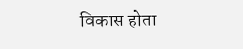विकास होता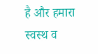है और हमारा स्वस्थ व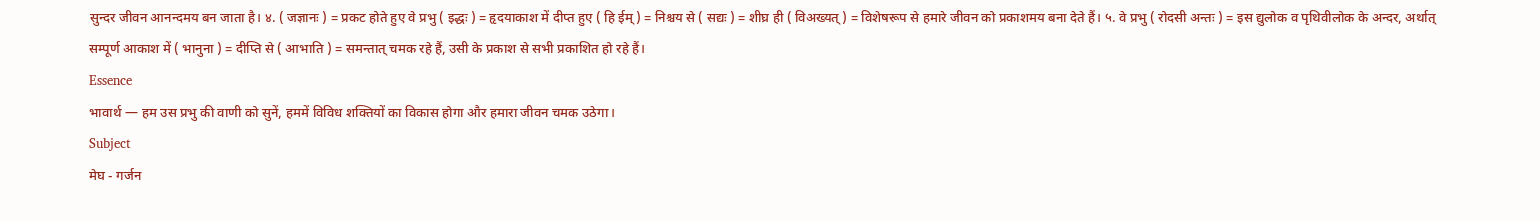सुन्दर जीवन आनन्दमय बन जाता है। ४. ( जज्ञानः ) = प्रकट होते हुए वे प्रभु ( इद्धः ) = हृदयाकाश में दीप्त हुए ( हि ईम् ) = निश्चय से ( सद्यः ) = शीघ्र ही ( विअख्यत् ) = विशेषरूप से हमारे जीवन को प्रकाशमय बना देते हैं। ५. वे प्रभु ( रोदसी अन्तः ) = इस द्युलोक व पृथिवीलोक के अन्दर, अर्थात् सम्पूर्ण आकाश में ( भानुना ) = दीप्ति से ( आभाति ) = समन्तात् चमक रहे हैं, उसी के प्रकाश से सभी प्रकाशित हो रहे हैं।
Essence
भावार्थ — हम उस प्रभु की वाणी को सुनें, हममें विविध शक्तियों का विकास होगा और हमारा जीवन चमक उठेगा।
Subject
मेघ - गर्जन